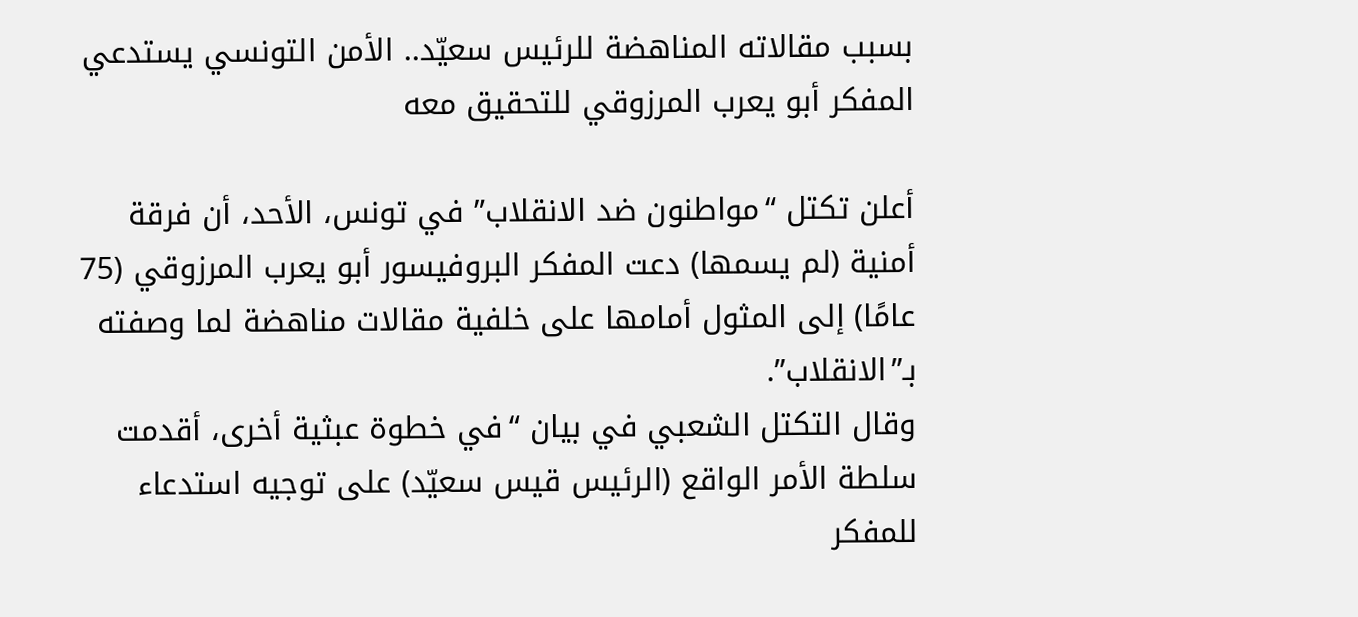بسبب مقالاته المناهضة للرئيس سعيّد.. الأمن التونسي يستدعي المفكر أبو يعرب المرزوقي للتحقيق معه

أعلن تكتل “مواطنون ضد الانقلاب” في تونس، الأحد، أن فرقة أمنية (لم يسمها) دعت المفكر البروفيسور أبو يعرب المرزوقي (75 عامًا) إلى المثول أمامها على خلفية مقالات مناهضة لما وصفته بـ”الانقلاب”.
وقال التكتل الشعبي في بيان “في خطوة عبثية أخرى، أقدمت سلطة الأمر الواقع (الرئيس قيس سعيّد) على توجيه استدعاء للمفكر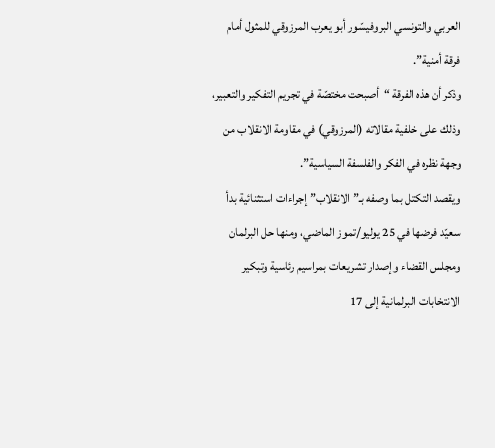العربي والتونسي البروفيسّور أبو يعرب المرزوقي للمثول أمام فرقة أمنية”.
وذكر أن هذه الفرقة “أصبحت مختصّة في تجريم التفكير والتعبير، وذلك على خلفية مقالاته (المرزوقي) في مقاومة الانقلاب من وجهة نظره في الفكر والفلسفة السياسية”.
ويقصد التكتل بما وصفه بـ”الانقلاب” إجراءات استثنائية بدأ سعيّد فرضها في 25 يوليو/تموز الماضي، ومنها حل البرلمان ومجلس القضاء وإصدار تشريعات بمراسيم رئاسية وتبكير الانتخابات البرلمانية إلى 17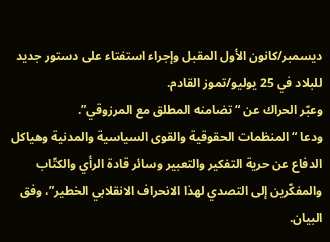ديسمبر/كانون الأول المقبل وإجراء استفتاء على دستور جديد للبلاد في 25 يوليو/تموز القادم.
وعبّر الحراك عن “تضامنه المطلق مع المرزوقي”.
ودعا “المنظمات الحقوقية والقوى السياسية والمدنية وهياكل الدفاع عن حرية التفكير والتعبير وسائر قادة الرأي والكتّاب والمفكّرين إلى التصدي لهذا الانحراف الانقلابي الخطير”، وفق البيان.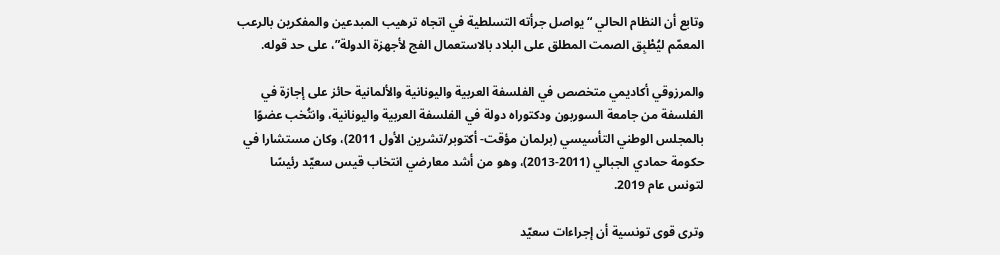وتابع أن النظام الحالي “يواصل جرأته التسلطية في اتجاه ترهيب المبدعين والمفكرين بالرعب المعمّم ليُطْبِق الصمت المطلق على البلاد بالاستعمال الفج لأجهزة الدولة”، على حد قوله.

والمرزوقي أكاديمي متخصص في الفلسفة العربية واليونانية والألمانية حائز على إجازة في الفلسفة من جامعة السوربون ودكتوراه دولة في الفلسفة العربية واليونانية، وانتُخب عضوًا بالمجلس الوطني التأسيسي (برلمان مؤقت- أكتوبر/تشرين الأول 2011)، وكان مستشارا في حكومة حمادي الجبالي (2011-2013)، وهو من أشد معارضي انتخاب قيس سعيّد رئيسًا لتونس عام 2019.

وترى قوى تونسية أن إجراءات سعيّد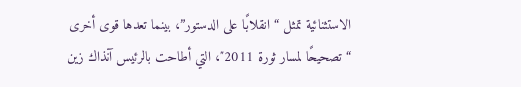الاستثنائية تمثل “انقلابًا على الدستور”، بينما تعدها قوى أخرى “تصحيحًا لمسار ثورة 2011″، التي أطاحت بالرئيس آنذاك زين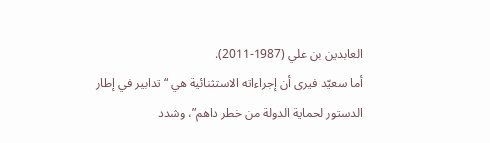العابدين بن علي (1987-2011).
أما سعيّد فيرى أن إجراءاته الاستثنائية هي “تدابير في إطار الدستور لحماية الدولة من خطر داهم”، وشدد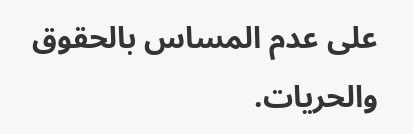على عدم المساس بالحقوق والحريات.